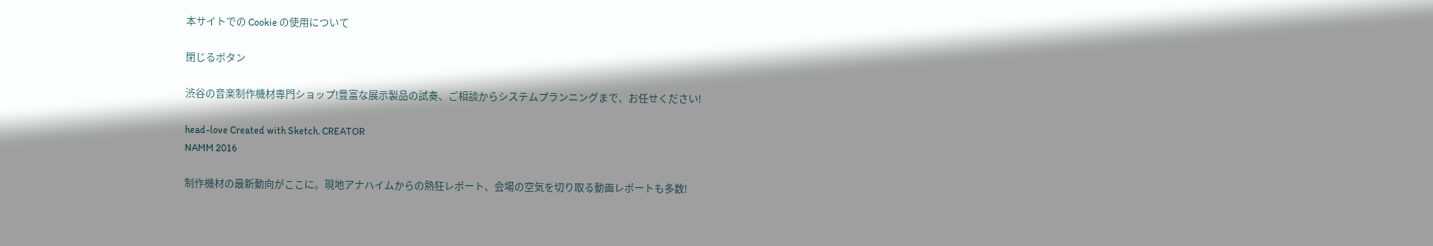本サイトでの Cookie の使用について

閉じるボタン

渋谷の音楽制作機材専門ショップ!豊富な展示製品の試奏、ご相談からシステムプランニングまで、お任せください!

head-love Created with Sketch. CREATOR
NAMM 2016

制作機材の最新動向がここに。現地アナハイムからの熱狂レポート、会場の空気を切り取る動画レポートも多数!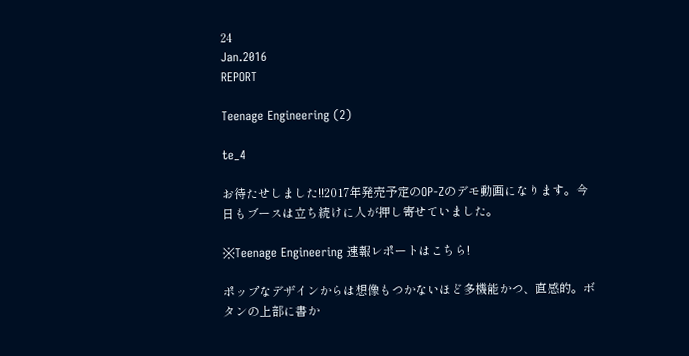24
Jan.2016
REPORT

Teenage Engineering (2)

te_4

お待たせしました!!2017年発売予定のOP-Zのデモ動画になります。今日もブースは立ち続けに人が押し寄せていました。

※Teenage Engineering 速報レポートはこちら!

ポップなデザインからは想像もつかないほど多機能かつ、直感的。ボタンの上部に書か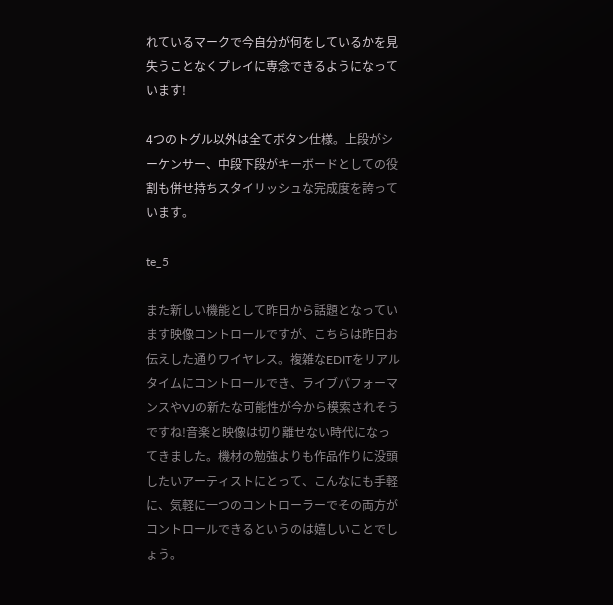れているマークで今自分が何をしているかを見失うことなくプレイに専念できるようになっています!

4つのトグル以外は全てボタン仕様。上段がシーケンサー、中段下段がキーボードとしての役割も併せ持ちスタイリッシュな完成度を誇っています。

te_5

また新しい機能として昨日から話題となっています映像コントロールですが、こちらは昨日お伝えした通りワイヤレス。複雑なEDITをリアルタイムにコントロールでき、ライブパフォーマンスやVJの新たな可能性が今から模索されそうですね!音楽と映像は切り離せない時代になってきました。機材の勉強よりも作品作りに没頭したいアーティストにとって、こんなにも手軽に、気軽に一つのコントローラーでその両方がコントロールできるというのは嬉しいことでしょう。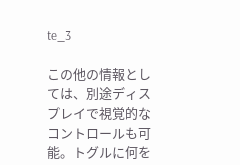te_3

この他の情報としては、別途ディスプレイで視覚的なコントロールも可能。トグルに何を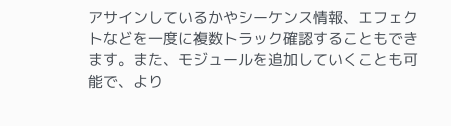アサインしているかやシーケンス情報、エフェクトなどを一度に複数トラック確認することもできます。また、モジュールを追加していくことも可能で、より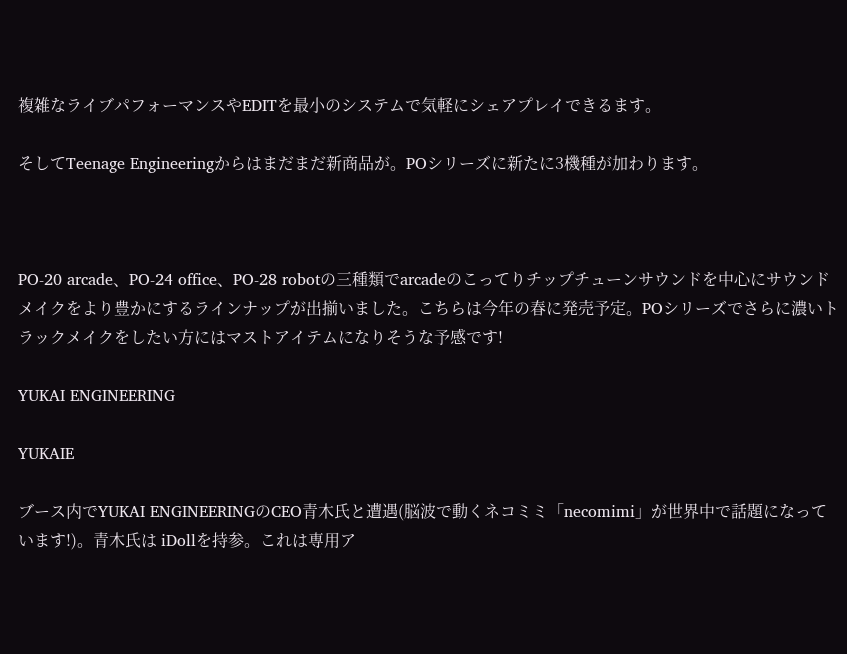複雑なライブパフォーマンスやEDITを最小のシステムで気軽にシェアプレイできるます。

そしてTeenage Engineeringからはまだまだ新商品が。POシリーズに新たに3機種が加わります。



PO-20 arcade、PO-24 office、PO-28 robotの三種類でarcadeのこってりチップチューンサウンドを中心にサウンドメイクをより豊かにするラインナップが出揃いました。こちらは今年の春に発売予定。POシリーズでさらに濃いトラックメイクをしたい方にはマストアイテムになりそうな予感です!

YUKAI ENGINEERING

YUKAIE

ブース内でYUKAI ENGINEERINGのCEO青木氏と遭遇(脳波で動くネコミミ「necomimi」が世界中で話題になっています!)。青木氏は iDollを持参。これは専用ア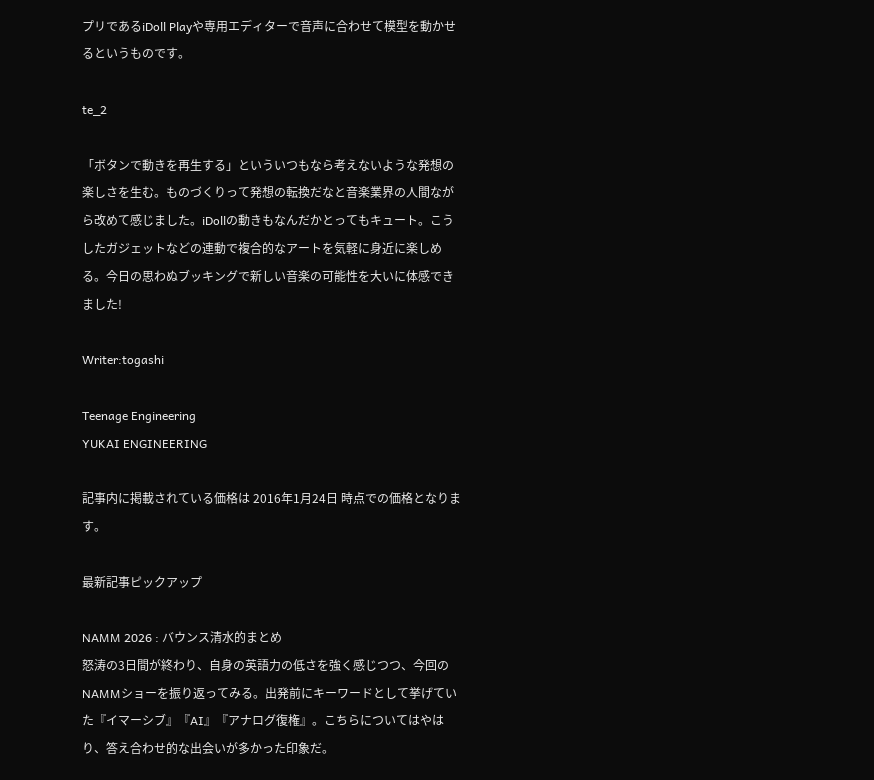プリであるiDoll Playや専用エディターで音声に合わせて模型を動かせるというものです。

te_2

「ボタンで動きを再生する」といういつもなら考えないような発想の楽しさを生む。ものづくりって発想の転換だなと音楽業界の人間ながら改めて感じました。iDollの動きもなんだかとってもキュート。こうしたガジェットなどの連動で複合的なアートを気軽に身近に楽しめる。今日の思わぬブッキングで新しい音楽の可能性を大いに体感できました!

Writer:togashi

Teenage Engineering
YUKAI ENGINEERING

記事内に掲載されている価格は 2016年1月24日 時点での価格となります。

最新記事ピックアップ

NAMM 2026 : バウンス清水的まとめ
怒涛の3日間が終わり、自身の英語力の低さを強く感じつつ、今回のNAMMショーを振り返ってみる。出発前にキーワードとして挙げていた『イマーシブ』『AI』『アナログ復権』。こちらについてはやはり、答え合わせ的な出会いが多かった印象だ。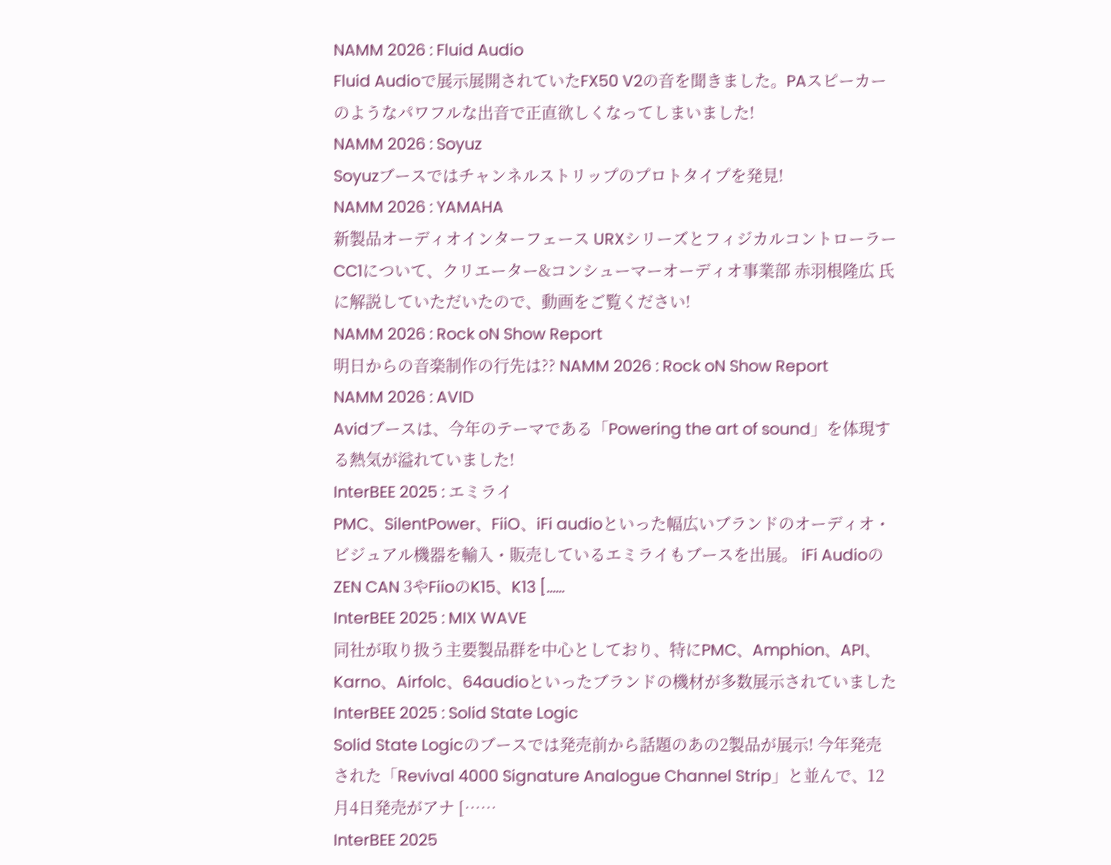NAMM 2026 : Fluid Audio
Fluid Audioで展示展開されていたFX50 V2の音を聞きました。PAスピーカーのようなパワフルな出音で正直欲しくなってしまいました!
NAMM 2026 : Soyuz
Soyuzブースではチャンネルストリップのプロトタイプを発見!
NAMM 2026 : YAMAHA
新製品オーディオインターフェース URXシリーズとフィジカルコントローラー CC1について、クリエーター&コンシューマーオーディオ事業部 赤羽根隆広 氏に解説していただいたので、動画をご覧ください!
NAMM 2026 : Rock oN Show Report
明日からの音楽制作の行先は?? NAMM 2026 : Rock oN Show Report
NAMM 2026 : AVID
Avidブースは、今年のテーマである「Powering the art of sound」を体現する熱気が溢れていました!
InterBEE 2025 : エミライ
PMC、SilentPower、FiiO、iFi audioといった幅広いブランドのオーディオ・ビジュアル機器を輸入・販売しているエミライもブースを出展。 iFi AudioのZEN CAN 3やFiioのK15、K13 [……
InterBEE 2025 : MIX WAVE
同社が取り扱う主要製品群を中心としており、特にPMC、Amphion、API、Karno、Airfolc、64audioといったブランドの機材が多数展示されていました
InterBEE 2025 : Solid State Logic
Solid State Logicのブースでは発売前から話題のあの2製品が展示! 今年発売された「Revival 4000 Signature Analogue Channel Strip」と並んで、12月4日発売がアナ [……
InterBEE 2025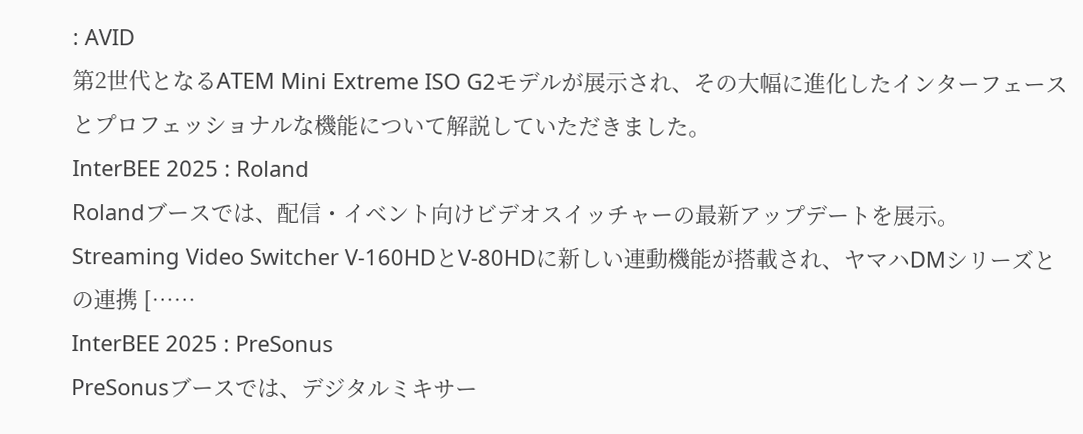: AVID
第2世代となるATEM Mini Extreme ISO G2モデルが展示され、その大幅に進化したインターフェースとプロフェッショナルな機能について解説していただきました。
InterBEE 2025 : Roland
Rolandブースでは、配信・イベント向けビデオスイッチャーの最新アップデートを展示。 Streaming Video Switcher V-160HDとV-80HDに新しい連動機能が搭載され、ヤマハDMシリーズとの連携 [……
InterBEE 2025 : PreSonus
PreSonusブースでは、デジタルミキサー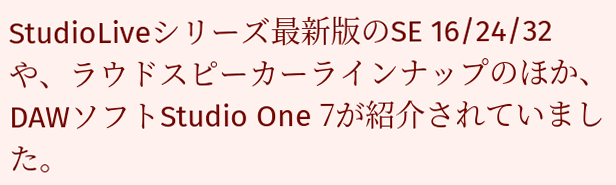StudioLiveシリーズ最新版のSE 16/24/32や、ラウドスピーカーラインナップのほか、DAWソフトStudio One 7が紹介されていました。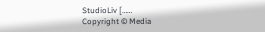StudioLiv [……
Copyright © Media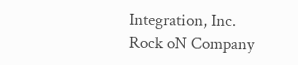Integration, Inc. Rock oN Company